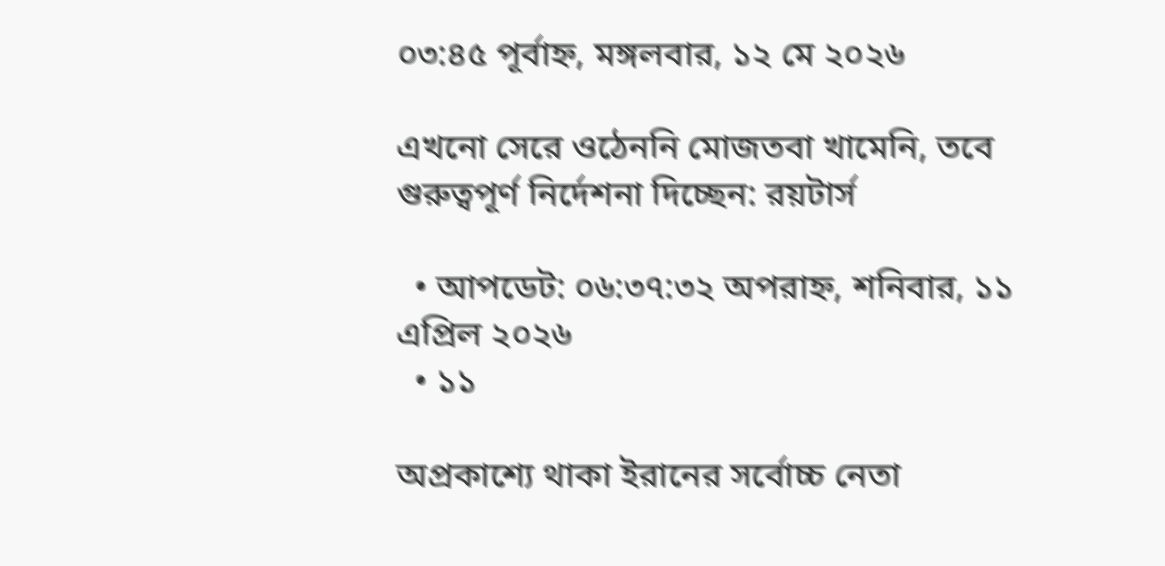০৩:৪৫ পূর্বাহ্ন, মঙ্গলবার, ১২ মে ২০২৬

এখনো সেরে ওঠেননি মোজতবা খামেনি, তবে গুরুত্বপূর্ণ নির্দেশনা দিচ্ছেন: রয়টার্স

  • আপডেট: ০৬:৩৭:৩২ অপরাহ্ন, শনিবার, ১১ এপ্রিল ২০২৬
  • ১১

অপ্রকাশ্যে থাকা ইরানের সর্বোচ্চ নেতা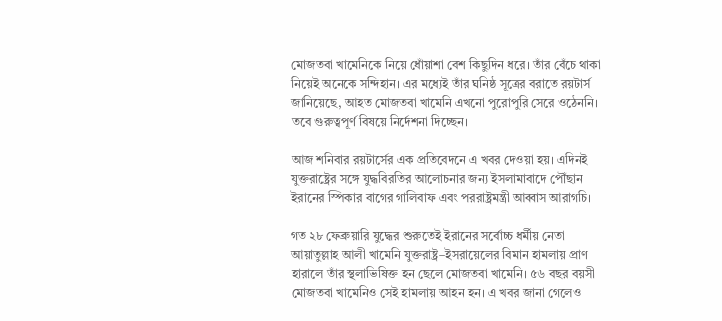মোজতবা খামেনিকে নিয়ে ধোঁয়াশা বেশ কিছুদিন ধরে। তাঁর বেঁচে থাকা নিয়েই অনেকে সন্দিহান। এর মধ্যেই তাঁর ঘনিষ্ঠ সূত্রের বরাতে রয়টার্স জানিয়েছে, আহত মোজতবা খামেনি এখনো পুরোপুরি সেরে ওঠেননি। তবে গুরুত্বপূর্ণ বিষয়ে নির্দেশনা দিচ্ছেন।

আজ শনিবার রয়টার্সের এক প্রতিবেদনে এ খবর দেওয়া হয়। এদিনই যুক্তরাষ্ট্রের সঙ্গে যুদ্ধবিরতির আলোচনার জন্য ইসলামাবাদে পৌঁছান ইরানের স্পিকার বাগের গালিবাফ এবং পররাষ্ট্রমন্ত্রী আব্বাস আরাগচি।

গত ২৮ ফেব্রুয়ারি যুদ্ধের শুরুতেই ইরানের সর্বোচ্চ ধর্মীয় নেতা আয়াতুল্লাহ আলী খামেনি যুক্তরাষ্ট্র–ইসরায়েলের বিমান হামলায় প্রাণ হারালে তাঁর স্থলাভিষিক্ত হন ছেলে মোজতবা খামেনি। ৫৬ বছর বয়সী মোজতবা খামেনিও সেই হামলায় আহন হন। এ খবর জানা গেলেও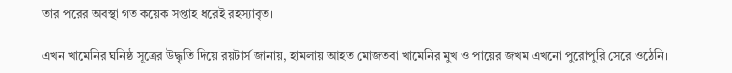তার পরের অবস্থা গত কয়েক সপ্তাহ ধরেই রহস্যাবৃত।

এখন খামেনির ঘনিষ্ঠ সূত্রের উদ্ধৃতি দিয়ে রয়টার্স জানায়, হামলায় আহত মোজতবা খামেনির মুখ ও পায়ের জখম এখনো পুরোপুরি সেরে ওঠেনি।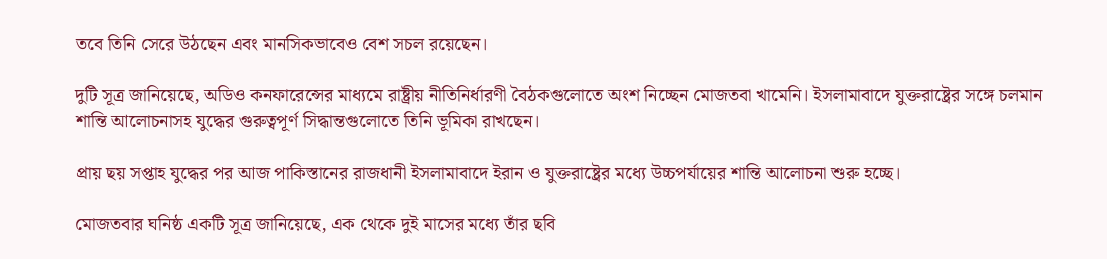তবে তিনি সেরে উঠছেন এবং মানসিকভাবেও বেশ সচল রয়েছেন।

দুটি সূত্র জানিয়েছে, অডিও কনফারেন্সের মাধ্যমে রাষ্ট্রীয় নীতিনির্ধারণী বৈঠকগুলোতে অংশ নিচ্ছেন মোজতবা খামেনি। ইসলামাবাদে যুক্তরাষ্ট্রের সঙ্গে চলমান শান্তি আলোচনাসহ যুদ্ধের গুরুত্বপূর্ণ সিদ্ধান্তগুলোতে তিনি ভূমিকা রাখছেন।

প্রায় ছয় সপ্তাহ যুদ্ধের পর আজ পাকিস্তানের রাজধানী ইসলামাবাদে ইরান ও যুক্তরাষ্ট্রের মধ্যে উচ্চপর্যায়ের শান্তি আলোচনা শুরু হচ্ছে।

মোজতবার ঘনিষ্ঠ একটি সূত্র জানিয়েছে, এক থেকে দুই মাসের মধ্যে তাঁর ছবি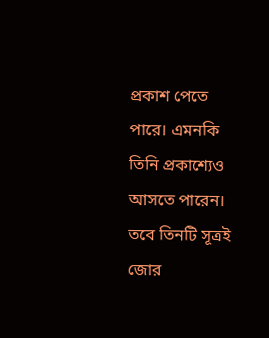প্রকাশ পেতে পারে। এমনকি তিনি প্রকাশ্যেও আসতে পারেন। তবে তিনটি সূত্রই জোর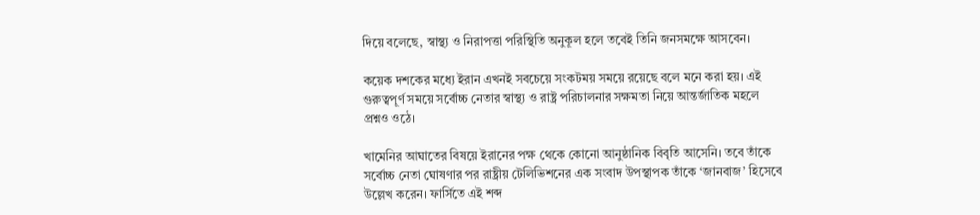দিয়ে বলেছে, স্বাস্থ্য ও নিরাপত্তা পরিস্থিতি অনুকূল হলে তবেই তিনি জনসমক্ষে আসবেন।

কয়েক দশকের মধ্যে ইরান এখনই সবচেয়ে সংকটময় সময়ে রয়েছে বলে মনে করা হয়। এই গুরুত্বপূর্ণ সময়ে সর্বোচ্চ নেতার স্বাস্থ্য ও রাষ্ট্র পরিচালনার সক্ষমতা নিয়ে আন্তর্জাতিক মহলে প্রশ্নও ওঠে।

খামেনির আঘাতের বিষয়ে ইরানের পক্ষ থেকে কোনো আনুষ্ঠানিক বিবৃতি আসেনি। তবে তাঁকে সর্বোচ্চ নেতা ঘোষণার পর রাষ্ট্রীয় টেলিভিশনের এক সংবাদ উপস্থাপক তাঁকে ‘জানবাজ’ হিসেবে উল্লেখ করেন। ফার্সিতে এই শব্দ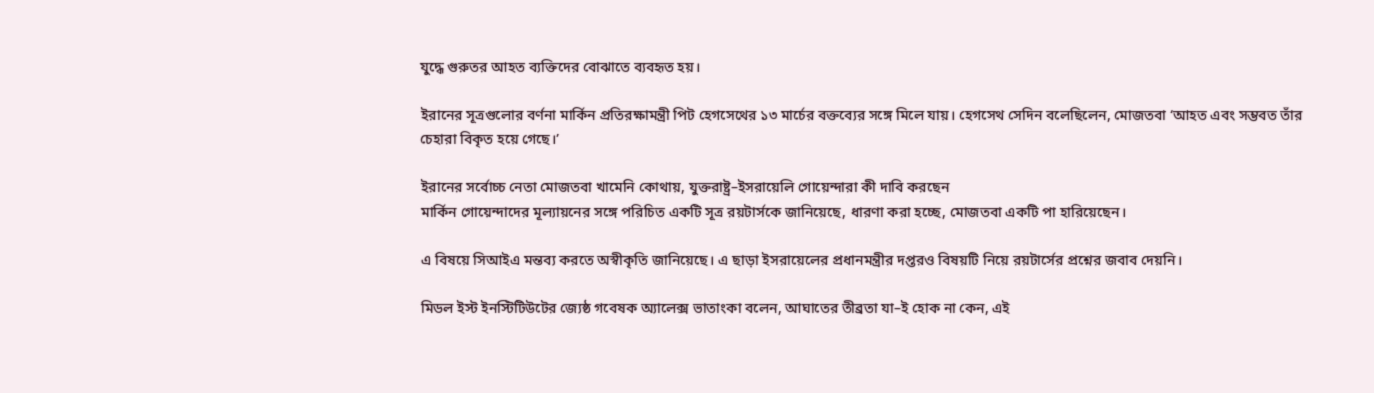যুদ্ধে গুরুতর আহত ব্যক্তিদের বোঝাতে ব্যবহৃত হয়।

ইরানের সূত্রগুলোর বর্ণনা মার্কিন প্রতিরক্ষামন্ত্রী পিট হেগসেথের ১৩ মার্চের বক্তব্যের সঙ্গে মিলে যায়। হেগসেথ সেদিন বলেছিলেন, মোজতবা ‘আহত এবং সম্ভবত তাঁর চেহারা বিকৃত হয়ে গেছে।’

ইরানের সর্বোচ্চ নেতা মোজতবা খামেনি কোথায়, যুক্তরাষ্ট্র–ইসরায়েলি গোয়েন্দারা কী দাবি করছেন
মার্কিন গোয়েন্দাদের মূল্যায়নের সঙ্গে পরিচিত একটি সূত্র রয়টার্সকে জানিয়েছে, ধারণা করা হচ্ছে, মোজতবা একটি পা হারিয়েছেন।

এ বিষয়ে সিআইএ মন্তব্য করতে অস্বীকৃতি জানিয়েছে। এ ছাড়া ইসরায়েলের প্রধানমন্ত্রীর দপ্তরও বিষয়টি নিয়ে রয়টার্সের প্রশ্নের জবাব দেয়নি।

মিডল ইস্ট ইনস্টিটিউটের জ্যেষ্ঠ গবেষক অ্যালেক্স ভাতাংকা বলেন, আঘাতের তীব্রতা যা–ই হোক না কেন, এই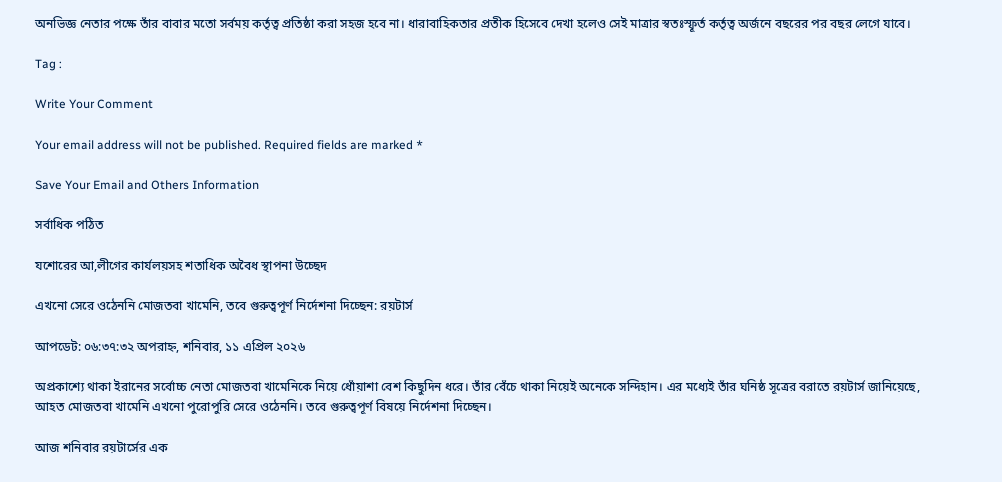অনভিজ্ঞ নেতার পক্ষে তাঁর বাবার মতো সর্বময় কর্তৃত্ব প্রতিষ্ঠা করা সহজ হবে না। ধারাবাহিকতার প্রতীক হিসেবে দেখা হলেও সেই মাত্রার স্বতঃস্ফূর্ত কর্তৃত্ব অর্জনে বছরের পর বছর লেগে যাবে।

Tag :

Write Your Comment

Your email address will not be published. Required fields are marked *

Save Your Email and Others Information

সর্বাধিক পঠিত

যশোরের আ,লীগের কার্যলয়সহ শতাধিক অবৈধ স্থাপনা উচ্ছেদ

এখনো সেরে ওঠেননি মোজতবা খামেনি, তবে গুরুত্বপূর্ণ নির্দেশনা দিচ্ছেন: রয়টার্স

আপডেট: ০৬:৩৭:৩২ অপরাহ্ন, শনিবার, ১১ এপ্রিল ২০২৬

অপ্রকাশ্যে থাকা ইরানের সর্বোচ্চ নেতা মোজতবা খামেনিকে নিয়ে ধোঁয়াশা বেশ কিছুদিন ধরে। তাঁর বেঁচে থাকা নিয়েই অনেকে সন্দিহান। এর মধ্যেই তাঁর ঘনিষ্ঠ সূত্রের বরাতে রয়টার্স জানিয়েছে, আহত মোজতবা খামেনি এখনো পুরোপুরি সেরে ওঠেননি। তবে গুরুত্বপূর্ণ বিষয়ে নির্দেশনা দিচ্ছেন।

আজ শনিবার রয়টার্সের এক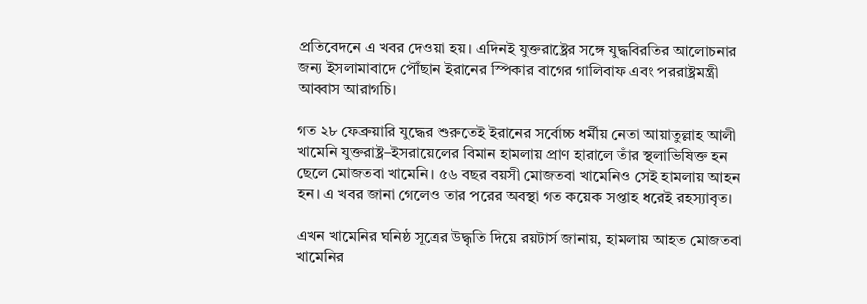প্রতিবেদনে এ খবর দেওয়া হয়। এদিনই যুক্তরাষ্ট্রের সঙ্গে যুদ্ধবিরতির আলোচনার জন্য ইসলামাবাদে পৌঁছান ইরানের স্পিকার বাগের গালিবাফ এবং পররাষ্ট্রমন্ত্রী আব্বাস আরাগচি।

গত ২৮ ফেব্রুয়ারি যুদ্ধের শুরুতেই ইরানের সর্বোচ্চ ধর্মীয় নেতা আয়াতুল্লাহ আলী খামেনি যুক্তরাষ্ট্র–ইসরায়েলের বিমান হামলায় প্রাণ হারালে তাঁর স্থলাভিষিক্ত হন ছেলে মোজতবা খামেনি। ৫৬ বছর বয়সী মোজতবা খামেনিও সেই হামলায় আহন হন। এ খবর জানা গেলেও তার পরের অবস্থা গত কয়েক সপ্তাহ ধরেই রহস্যাবৃত।

এখন খামেনির ঘনিষ্ঠ সূত্রের উদ্ধৃতি দিয়ে রয়টার্স জানায়, হামলায় আহত মোজতবা খামেনির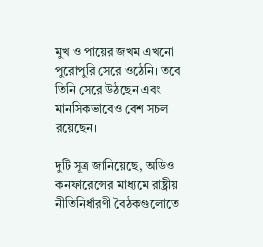মুখ ও পায়ের জখম এখনো পুরোপুরি সেরে ওঠেনি। তবে তিনি সেরে উঠছেন এবং মানসিকভাবেও বেশ সচল রয়েছেন।

দুটি সূত্র জানিয়েছে, অডিও কনফারেন্সের মাধ্যমে রাষ্ট্রীয় নীতিনির্ধারণী বৈঠকগুলোতে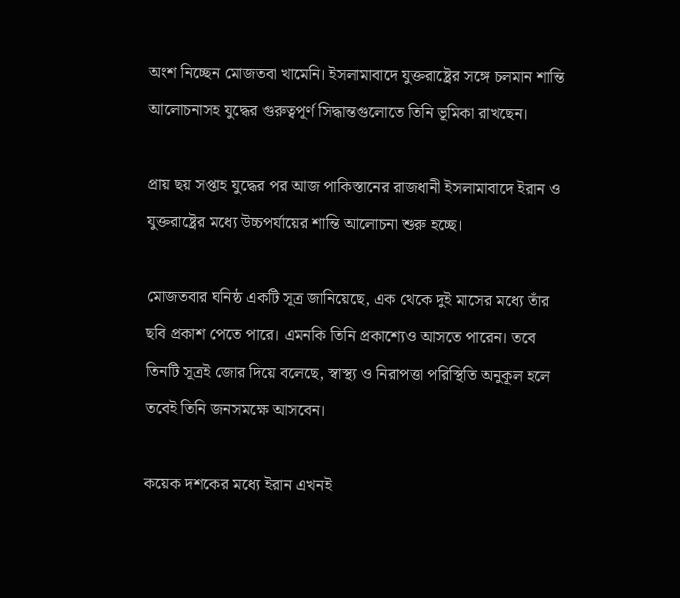অংশ নিচ্ছেন মোজতবা খামেনি। ইসলামাবাদে যুক্তরাষ্ট্রের সঙ্গে চলমান শান্তি আলোচনাসহ যুদ্ধের গুরুত্বপূর্ণ সিদ্ধান্তগুলোতে তিনি ভূমিকা রাখছেন।

প্রায় ছয় সপ্তাহ যুদ্ধের পর আজ পাকিস্তানের রাজধানী ইসলামাবাদে ইরান ও যুক্তরাষ্ট্রের মধ্যে উচ্চপর্যায়ের শান্তি আলোচনা শুরু হচ্ছে।

মোজতবার ঘনিষ্ঠ একটি সূত্র জানিয়েছে, এক থেকে দুই মাসের মধ্যে তাঁর ছবি প্রকাশ পেতে পারে। এমনকি তিনি প্রকাশ্যেও আসতে পারেন। তবে তিনটি সূত্রই জোর দিয়ে বলেছে, স্বাস্থ্য ও নিরাপত্তা পরিস্থিতি অনুকূল হলে তবেই তিনি জনসমক্ষে আসবেন।

কয়েক দশকের মধ্যে ইরান এখনই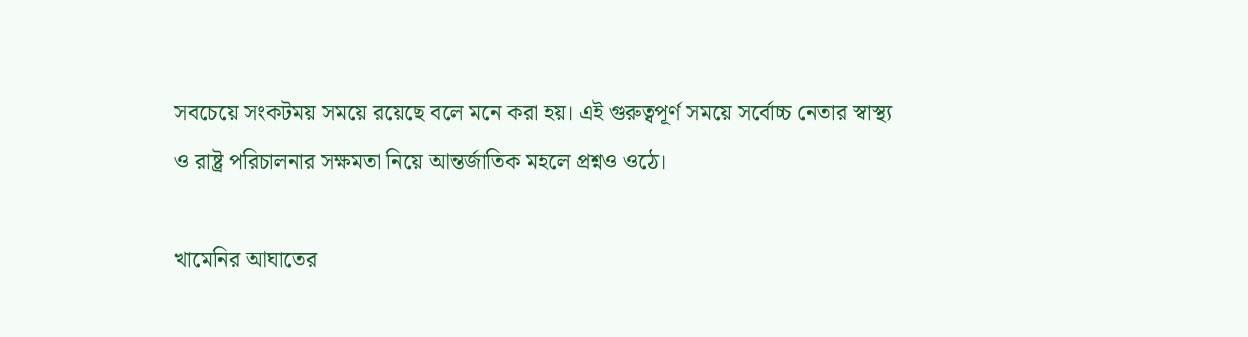সবচেয়ে সংকটময় সময়ে রয়েছে বলে মনে করা হয়। এই গুরুত্বপূর্ণ সময়ে সর্বোচ্চ নেতার স্বাস্থ্য ও রাষ্ট্র পরিচালনার সক্ষমতা নিয়ে আন্তর্জাতিক মহলে প্রশ্নও ওঠে।

খামেনির আঘাতের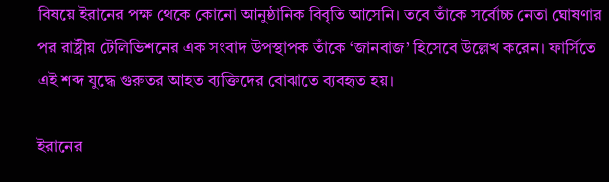বিষয়ে ইরানের পক্ষ থেকে কোনো আনুষ্ঠানিক বিবৃতি আসেনি। তবে তাঁকে সর্বোচ্চ নেতা ঘোষণার পর রাষ্ট্রীয় টেলিভিশনের এক সংবাদ উপস্থাপক তাঁকে ‘জানবাজ’ হিসেবে উল্লেখ করেন। ফার্সিতে এই শব্দ যুদ্ধে গুরুতর আহত ব্যক্তিদের বোঝাতে ব্যবহৃত হয়।

ইরানের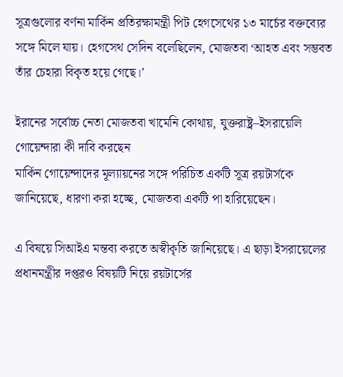সূত্রগুলোর বর্ণনা মার্কিন প্রতিরক্ষামন্ত্রী পিট হেগসেথের ১৩ মার্চের বক্তব্যের সঙ্গে মিলে যায়। হেগসেথ সেদিন বলেছিলেন, মোজতবা ‘আহত এবং সম্ভবত তাঁর চেহারা বিকৃত হয়ে গেছে।’

ইরানের সর্বোচ্চ নেতা মোজতবা খামেনি কোথায়, যুক্তরাষ্ট্র–ইসরায়েলি গোয়েন্দারা কী দাবি করছেন
মার্কিন গোয়েন্দাদের মূল্যায়নের সঙ্গে পরিচিত একটি সূত্র রয়টার্সকে জানিয়েছে, ধারণা করা হচ্ছে, মোজতবা একটি পা হারিয়েছেন।

এ বিষয়ে সিআইএ মন্তব্য করতে অস্বীকৃতি জানিয়েছে। এ ছাড়া ইসরায়েলের প্রধানমন্ত্রীর দপ্তরও বিষয়টি নিয়ে রয়টার্সের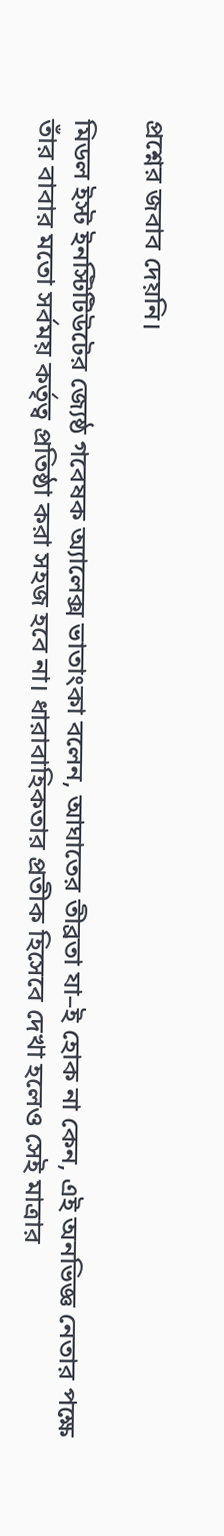প্রশ্নের জবাব দেয়নি।

মিডল ইস্ট ইনস্টিটিউটের জ্যেষ্ঠ গবেষক অ্যালেক্স ভাতাংকা বলেন, আঘাতের তীব্রতা যা–ই হোক না কেন, এই অনভিজ্ঞ নেতার পক্ষে তাঁর বাবার মতো সর্বময় কর্তৃত্ব প্রতিষ্ঠা করা সহজ হবে না। ধারাবাহিকতার প্রতীক হিসেবে দেখা হলেও সেই মাত্রার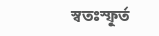স্বতঃস্ফূর্ত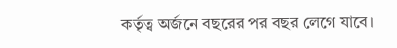কর্তৃত্ব অর্জনে বছরের পর বছর লেগে যাবে।